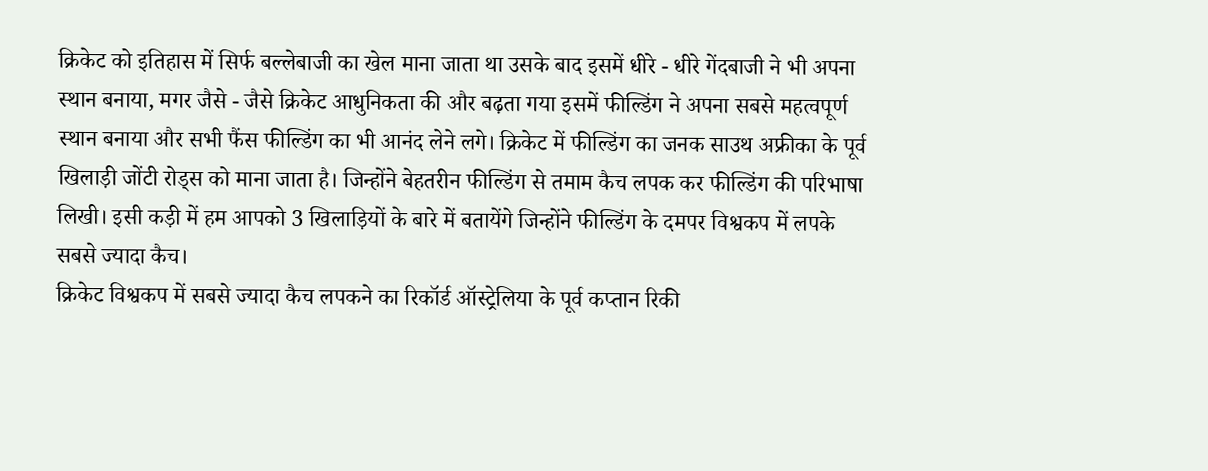क्रिकेट को इतिहास में सिर्फ बल्लेबाजी का खेल माना जाता था उसके बाद इसमें धीरे - धीरे गेंदबाजी ने भी अपना स्थान बनाया, मगर जैसे - जैसे क्रिकेट आधुनिकता की और बढ़ता गया इसमें फील्डिंग ने अपना सबसे महत्वपूर्ण स्थान बनाया और सभी फैंस फील्डिंग का भी आनंद लेने लगे। क्रिकेट में फील्डिंग का जनक साउथ अफ्रीका के पूर्व खिलाड़ी जोंटी रोड्स को माना जाता है। जिन्होंने बेहतरीन फील्डिंग से तमाम कैच लपक कर फील्डिंग की परिभाषा लिखी। इसी कड़ी में हम आपको 3 खिलाड़ियों के बारे में बतायेंगे जिन्होंने फील्डिंग के दमपर विश्वकप में लपके सबसे ज्यादा कैच।
क्रिकेट विश्वकप में सबसे ज्यादा कैच लपकने का रिकॉर्ड ऑस्ट्रेलिया के पूर्व कप्तान रिकी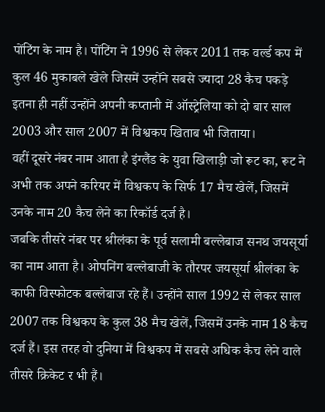पोंटिंग के नाम है। पोंटिंग ने 1996 से लेकर 2011 तक वर्ल्ड कप में कुल 46 मुकाबले खेले जिसमें उन्होंने सबसे ज्यादा 28 कैच पकड़े इतना ही नहीं उन्होंने अपनी कप्तानी में ऑस्ट्रेलिया को दो बार साल 2003 और साल 2007 में विश्वकप खिताब भी जिताया।
वहीं दूसरे नंबर नाम आता है इंग्लैंड के युवा खिलाड़ी जो रूट का, रूट ने अभी तक अपने करियर में विश्वकप के सिर्फ 17 मैच खेलें, जिसमें उनके नाम 20 कैच लेने का रिकॉर्ड दर्ज है।
जबकि तीसरे नंबर पर श्रीलंका के पूर्व सलामी बल्लेबाज सनथ जयसूर्या का नाम आता है। ओपनिंग बल्लेबाजी के तौरपर जयसूर्या श्रीलंका के काफी विस्फोटक बल्लेबाज रहे हैं। उन्होंने साल 1992 से लेकर साल 2007 तक विश्वकप के कुल 38 मैच खेलें, जिसमें उनके नाम 18 कैच दर्ज हैं। इस तरह वो दुनिया में विश्वकप में सबसे अधिक कैच लेने वाले तीसरे क्रिकेट र भी हैं।